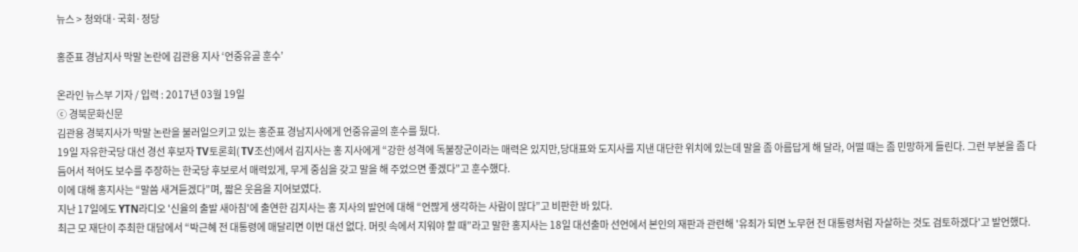뉴스 > 청와대·국회·정당

홍준표 경남지사 막말 논란에 김관용 지사 ‘언중유골 훈수’

온라인 뉴스부 기자 / 입력 : 2017년 03월 19일
ⓒ 경북문화신문
김관용 경북지사가 막말 논란을 불러일으키고 있는 홍준표 경남지사에게 언중유골의 훈수를 뒀다.
19일 자유한국당 대선 경선 후보자 TV토론회( TV조선)에서 김지사는 홍 지사에게 “강한 성격에 독불장군이라는 매력은 있지만,당대표와 도지사를 지낸 대단한 위치에 있는데 말을 좀 아름답게 해 달라, 어떨 때는 좀 민망하게 들린다. 그런 부분을 좀 다듬어서 적어도 보수를 주장하는 한국당 후보로서 매력있게, 무게 중심을 갖고 말을 해 주었으면 좋겠다”고 훈수했다.
이에 대해 홍지사는 “말씀 새겨듣겠다”며, 짧은 웃음을 지어보였다.
지난 17일에도 YTN라디오 '신율의 출발 새아침'에 출연한 김지사는 홍 지사의 발언에 대해 “언짢게 생각하는 사람이 많다”고 비판한 바 있다.
최근 모 재단이 주최한 대담에서 “박근혜 전 대통령에 매달리면 이번 대선 없다. 머릿 속에서 지워야 할 때”라고 말한 홍지사는 18일 대선출마 선언에서 본인의 재판과 관련해 '유죄가 되면 노무현 전 대통령처럼 자살하는 것도 검토하겠다'고 발언했다.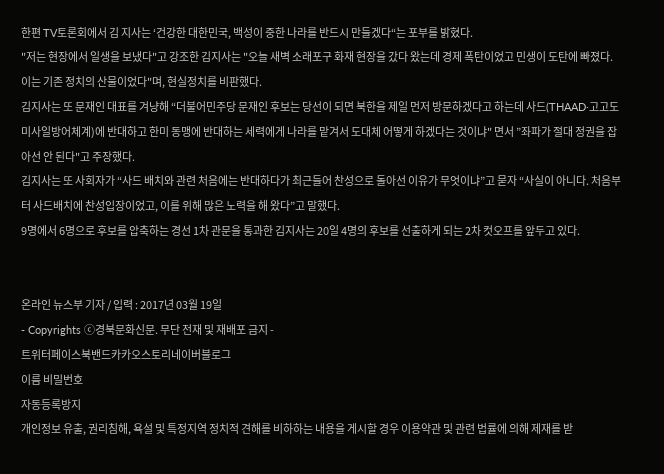한편 TV토론회에서 김 지사는 ‘건강한 대한민국, 백성이 중한 나라를 반드시 만들겠다“는 포부를 밝혔다.
"저는 현장에서 일생을 보냈다"고 강조한 김지사는 "오늘 새벽 소래포구 화재 현장을 갔다 왔는데 경제 폭탄이었고 민생이 도탄에 빠졌다.이는 기존 정치의 산물이었다"며, 현실정치를 비판했다.
김지사는 또 문재인 대표를 겨냥해 “더불어민주당 문재인 후보는 당선이 되면 북한을 제일 먼저 방문하겠다고 하는데 사드(THAAD·고고도미사일방어체계)에 반대하고 한미 동맹에 반대하는 세력에게 나라를 맡겨서 도대체 어떻게 하겠다는 것이냐" 면서 ”좌파가 절대 정권을 잡아선 안 된다"고 주장했다.
김지사는 또 사회자가 “사드 배치와 관련 처음에는 반대하다가 최근들어 찬성으로 돌아선 이유가 무엇이냐”고 묻자 “사실이 아니다. 처음부터 사드배치에 찬성입장이었고, 이를 위해 많은 노력을 해 왔다”고 말했다.
9명에서 6명으로 후보를 압축하는 경선 1차 관문을 통과한 김지사는 20일 4명의 후보를 선출하게 되는 2차 컷오프를 앞두고 있다.


온라인 뉴스부 기자 / 입력 : 2017년 03월 19일
- Copyrights ⓒ경북문화신문. 무단 전재 및 재배포 금지 -
트위터페이스북밴드카카오스토리네이버블로그
이름 비밀번호
자동등록방지
개인정보 유출, 권리침해, 욕설 및 특정지역 정치적 견해를 비하하는 내용을 게시할 경우 이용약관 및 관련 법률에 의해 제재를 받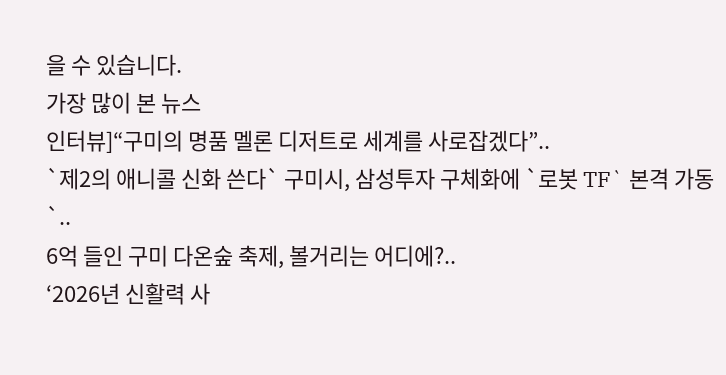을 수 있습니다.
가장 많이 본 뉴스
인터뷰]“구미의 명품 멜론 디저트로 세계를 사로잡겠다”..
`제2의 애니콜 신화 쓴다` 구미시, 삼성투자 구체화에 `로봇 TF` 본격 가동`..
6억 들인 구미 다온숲 축제, 볼거리는 어디에?..
‘2026년 신활력 사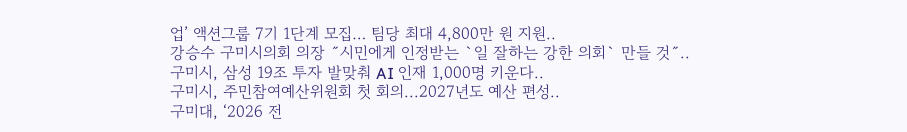업’ 액션그룹 7기 1단계 모집… 팀당 최대 4,800만 원 지원..
강승수 구미시의회 의장 ˝시민에게 인정받는 `일 잘하는 강한 의회` 만들 것˝..
구미시, 삼성 19조 투자 발맞춰 AI 인재 1,000명 키운다..
구미시, 주민참여예산위원회 첫 회의...2027년도 예산 편성..
구미대, ‘2026 전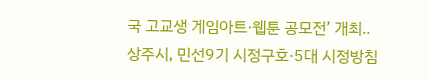국 고교생 게임아트·웹툰 공모전’ 개최..
상주시, 민선9기 시정구호·5대 시정방침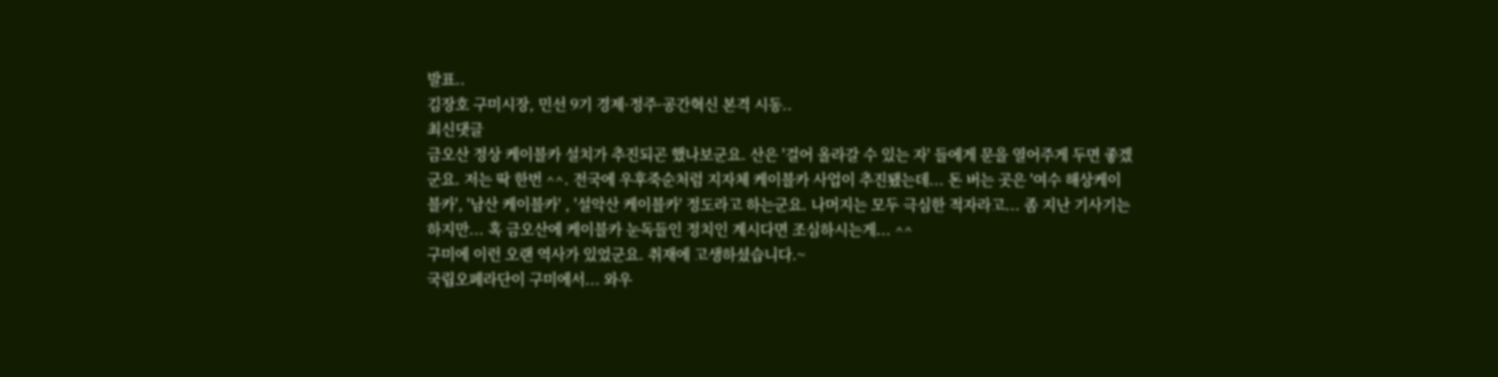발표..
김장호 구미시장, 민선 9기 경제·정주·공간혁신 본격 시동..
최신댓글
금오산 정상 케이블카 설치가 추진되곤 했나보군요. 산은 '걸어 올라갈 수 있는 자' 들에게 문을 열어주게 두면 좋겠군요. 저는 딱 한번 ^^. 전국에 우후죽순처럼 지자체 케이블카 사업이 추진됐는데... 돈 버는 곳은 '여수 해상케이블카', '남산 케이블카' , '설악산 케이블카' 정도라고 하는군요. 나머지는 모두 극심한 적자라고... 좀 지난 기사기는 하지만... 혹 금오산에 케이블카 눈독들인 정치인 계시다면 조심하시는게... ^^
구미에 이런 오랜 역사가 있었군요. 취재에 고생하셨습니다.~
국립오페라단이 구미에서... 와우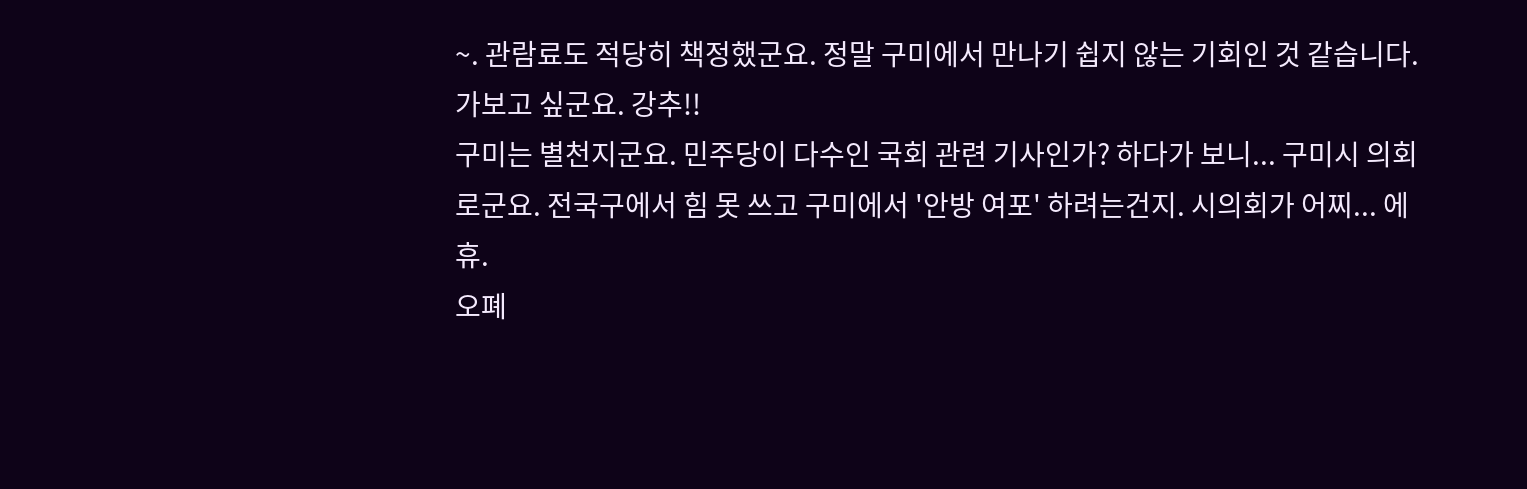~. 관람료도 적당히 책정했군요. 정말 구미에서 만나기 쉽지 않는 기회인 것 같습니다. 가보고 싶군요. 강추!!
구미는 별천지군요. 민주당이 다수인 국회 관련 기사인가? 하다가 보니... 구미시 의회로군요. 전국구에서 힘 못 쓰고 구미에서 '안방 여포' 하려는건지. 시의회가 어찌... 에휴.
오폐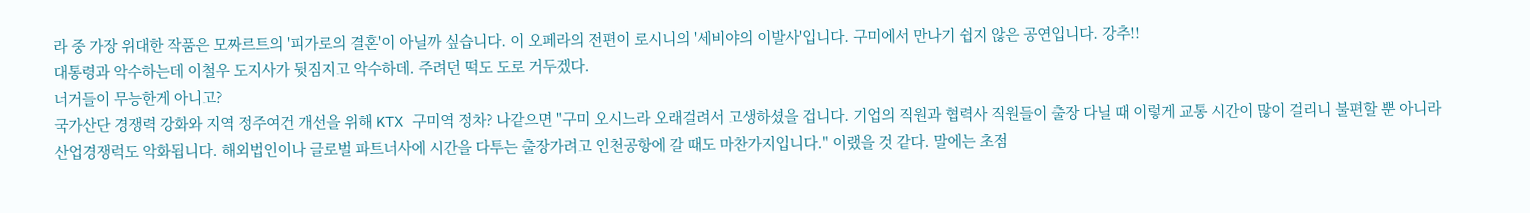라 중 가장 위대한 작품은 모짜르트의 '피가로의 결혼'이 아닐까 싶습니다. 이 오페라의 전편이 로시니의 '세비야의 이발사'입니다. 구미에서 만나기 쉽지 않은 공연입니다. 강추!!
대통령과 악수하는데 이철우 도지사가 뒷짐지고 악수하데. 주려던 떡도 도로 거두겠다.
너거들이 무능한게 아니고?
국가산단 경쟁력 강화와 지역 정주여건 개선을 위해 KTX 구미역 정차? 나같으면 "구미 오시느라 오래걸려서 고생하셨을 겁니다. 기업의 직원과 협력사 직원들이 출장 다닐 때 이렇게 교통 시간이 많이 걸리니 불편할 뿐 아니라 산업경쟁럭도 악화됩니다. 해외법인이나 글로벌 파트너사에 시간을 다투는 출장가려고 인천공항에 갈 때도 마찬가지입니다." 이랬을 것 같다. 말에는 초점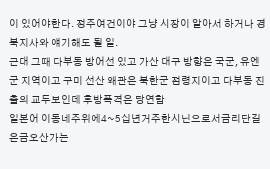이 있어야한다. 정주여건이야 그냥 시장이 알아서 하거나 경북지사와 얘기해도 될 일.
근대 그때 다부동 방어선 있고 가산 대구 방향은 국군, 유엔군 지역이고 구미 선산 왜관은 북한군 점령지이고 다부동 진출의 교두보인데 후방폭격은 당연함
일본어 이동네주위에4~5십년거주한시닌으로서금리단길은금오산가는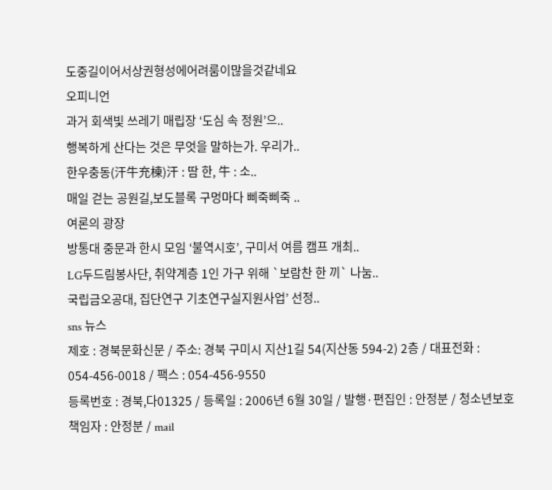도중길이어서상권형성에어려룸이많을것같네요
오피니언
과거 회색빛 쓰레기 매립장 ‘도심 속 정원’으..
행복하게 산다는 것은 무엇을 말하는가. 우리가..
한우충동(汗牛充棟)汗 : 땀 한, 牛 : 소..
매일 걷는 공원길,보도블록 구멍마다 삐죽삐죽 ..
여론의 광장
방통대 중문과 한시 모임 ‘불역시호’, 구미서 여름 캠프 개최..
LG두드림봉사단, 취약계층 1인 가구 위해 `보람찬 한 끼` 나눔..
국립금오공대, 집단연구 기초연구실지원사업’ 선정..
sns 뉴스
제호 : 경북문화신문 / 주소: 경북 구미시 지산1길 54(지산동 594-2) 2층 / 대표전화 : 054-456-0018 / 팩스 : 054-456-9550
등록번호 : 경북,다01325 / 등록일 : 2006년 6월 30일 / 발행·편집인 : 안정분 / 청소년보호책임자 : 안정분 / mail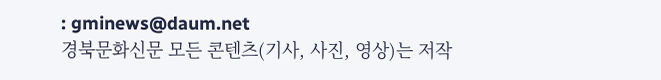: gminews@daum.net
경북문화신문 모든 콘텐츠(기사, 사진, 영상)는 저작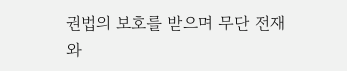권법의 보호를 받으며 무단 전재와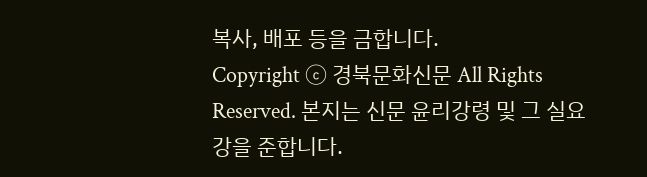복사, 배포 등을 금합니다.
Copyright ⓒ 경북문화신문 All Rights Reserved. 본지는 신문 윤리강령 및 그 실요강을 준합니다.